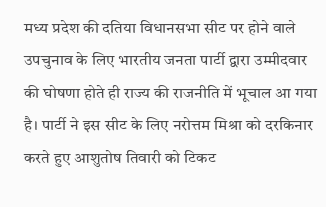मध्य प्रदेश की दतिया विधानसभा सीट पर होने वाले उपचुनाव के लिए भारतीय जनता पार्टी द्वारा उम्मीदवार की घोषणा होते ही राज्य की राजनीति में भूचाल आ गया है। पार्टी ने इस सीट के लिए नरोत्तम मिश्रा को दरकिनार करते हुए आशुतोष तिवारी को टिकट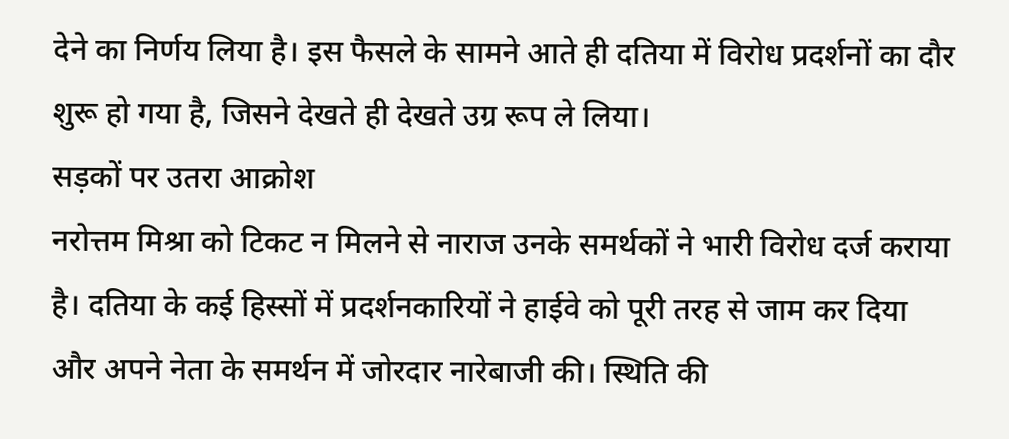देने का निर्णय लिया है। इस फैसले के सामने आते ही दतिया में विरोध प्रदर्शनों का दौर शुरू हो गया है, जिसने देखते ही देखते उग्र रूप ले लिया।
सड़कों पर उतरा आक्रोश
नरोत्तम मिश्रा को टिकट न मिलने से नाराज उनके समर्थकों ने भारी विरोध दर्ज कराया है। दतिया के कई हिस्सों में प्रदर्शनकारियों ने हाईवे को पूरी तरह से जाम कर दिया और अपने नेता के समर्थन में जोरदार नारेबाजी की। स्थिति की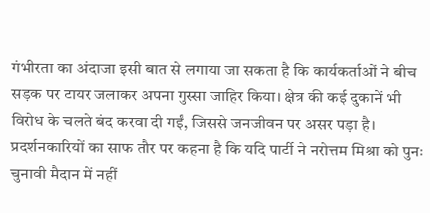गंभीरता का अंदाजा इसी बात से लगाया जा सकता है कि कार्यकर्ताओं ने बीच सड़क पर टायर जलाकर अपना गुस्सा जाहिर किया। क्षेत्र की कई दुकानें भी विरोध के चलते बंद करवा दी गईं, जिससे जनजीवन पर असर पड़ा है। प्रदर्शनकारियों का साफ तौर पर कहना है कि यदि पार्टी ने नरोत्तम मिश्रा को पुनः चुनावी मैदान में नहीं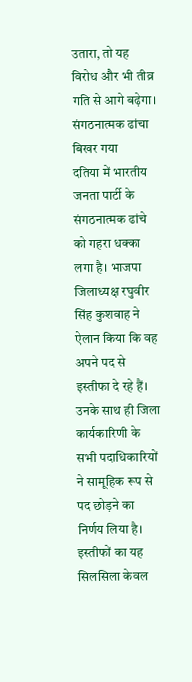उतारा, तो यह विरोध और भी तीव्र गति से आगे बढ़ेगा।
संगठनात्मक ढांचा बिखर गया
दतिया में भारतीय जनता पार्टी के संगठनात्मक ढांचे को गहरा धक्का लगा है। भाजपा जिलाध्यक्ष रघुवीर सिंह कुशवाह ने ऐलान किया कि वह अपने पद से इस्तीफा दे रहे हैं। उनके साथ ही जिला कार्यकारिणी के सभी पदाधिकारियों ने सामूहिक रूप से पद छोड़ने का निर्णय लिया है। इस्तीफों का यह सिलसिला केवल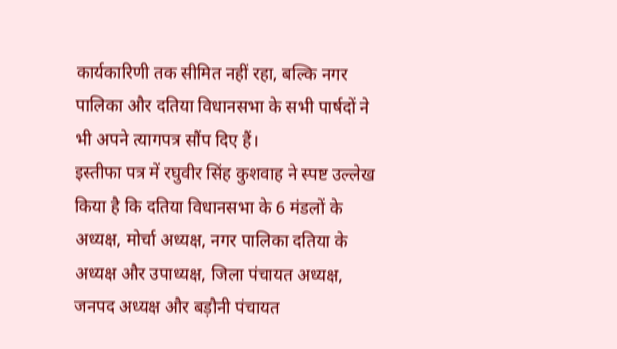कार्यकारिणी तक सीमित नहीं रहा, बल्कि नगर पालिका और दतिया विधानसभा के सभी पार्षदों ने भी अपने त्यागपत्र सौंप दिए हैं।
इस्तीफा पत्र में रघुवीर सिंह कुशवाह ने स्पष्ट उल्लेख किया है कि दतिया विधानसभा के 6 मंडलों के अध्यक्ष, मोर्चा अध्यक्ष, नगर पालिका दतिया के अध्यक्ष और उपाध्यक्ष, जिला पंचायत अध्यक्ष, जनपद अध्यक्ष और बड़ौनी पंचायत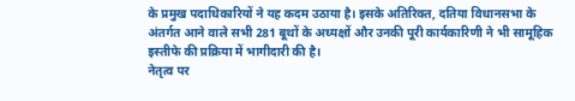के प्रमुख पदाधिकारियों ने यह कदम उठाया है। इसके अतिरिक्त, दतिया विधानसभा के अंतर्गत आने वाले सभी 281 बूथों के अध्यक्षों और उनकी पूरी कार्यकारिणी ने भी सामूहिक इस्तीफे की प्रक्रिया में भागीदारी की है।
नेतृत्व पर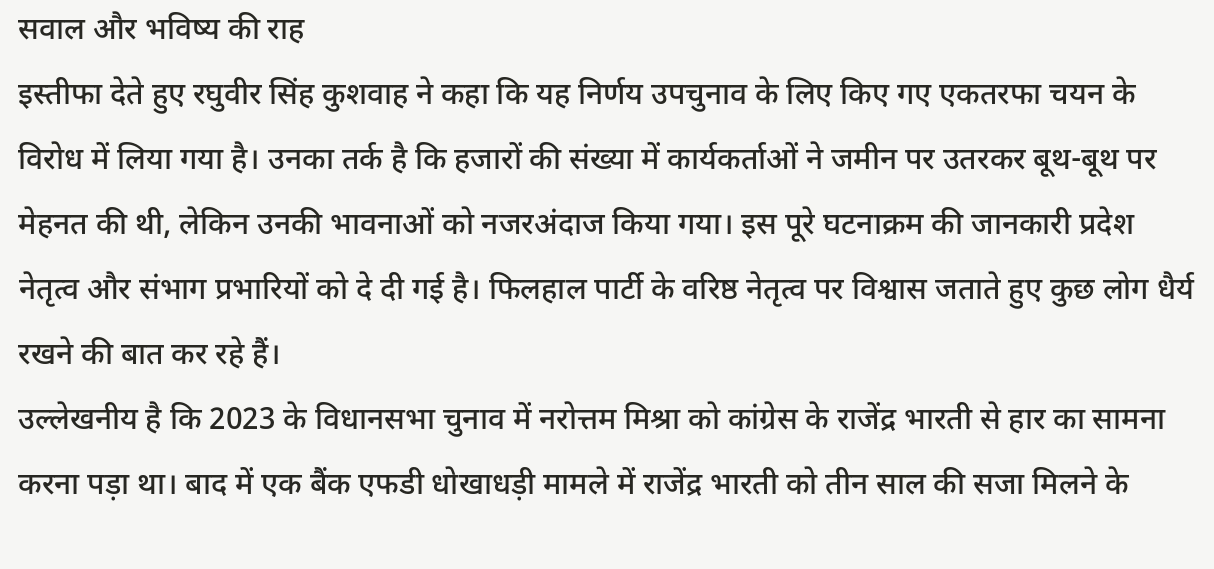सवाल और भविष्य की राह
इस्तीफा देते हुए रघुवीर सिंह कुशवाह ने कहा कि यह निर्णय उपचुनाव के लिए किए गए एकतरफा चयन के विरोध में लिया गया है। उनका तर्क है कि हजारों की संख्या में कार्यकर्ताओं ने जमीन पर उतरकर बूथ-बूथ पर मेहनत की थी, लेकिन उनकी भावनाओं को नजरअंदाज किया गया। इस पूरे घटनाक्रम की जानकारी प्रदेश नेतृत्व और संभाग प्रभारियों को दे दी गई है। फिलहाल पार्टी के वरिष्ठ नेतृत्व पर विश्वास जताते हुए कुछ लोग धैर्य रखने की बात कर रहे हैं।
उल्लेखनीय है कि 2023 के विधानसभा चुनाव में नरोत्तम मिश्रा को कांग्रेस के राजेंद्र भारती से हार का सामना करना पड़ा था। बाद में एक बैंक एफडी धोखाधड़ी मामले में राजेंद्र भारती को तीन साल की सजा मिलने के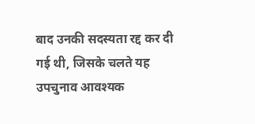बाद उनकी सदस्यता रद्द कर दी गई थी, जिसके चलते यह उपचुनाव आवश्यक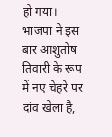हो गया। भाजपा ने इस बार आशुतोष तिवारी के रूप में नए चेहरे पर दांव खेला है,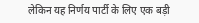लेकिन यह निर्णय पार्टी के लिए एक बड़ी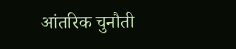आंतरिक चुनौती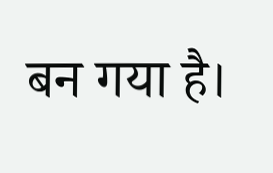बन गया है।